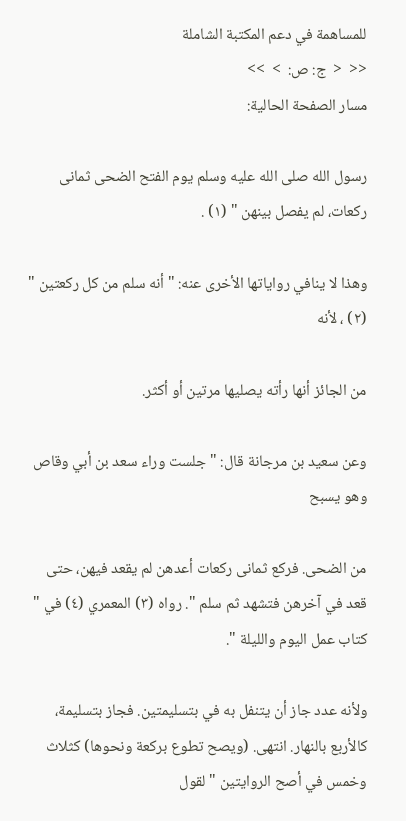للمساهمة في دعم المكتبة الشاملة
<<  <  ج: ص:  >  >>
مسار الصفحة الحالية:

رسول الله صلى الله عليه وسلم يوم الفتح الضحى ثمانى ركعات، لم يفصل بينهن " (١) .

وهذا لا ينافي رواياتها الأخرى عنه: " أنه سلم من كل ركعتين " (٢) ، لأنه

من الجائز أنها رأته يصليها مرتين أو أكثر.

وعن سعيد بن مرجانة قال: " جلست وراء سعد بن أبي وقاص وهو يسبح

من الضحى. فركع ثمانى ركعات أعدهن لم يقعد فيهن، حتى قعد في آخرهن فتشهد ثم سلم ". رواه (٣) المعمري (٤) في " كتاب عمل اليوم والليلة ".

ولأنه عدد جاز أن يتنفل به في بتسليمتين. فجاز بتسليمة، كالأربع بالنهار. انتهى. (ويصح تطوع بركعة ونحوها) كثلاث وخمس في أصح الروايتين " لقول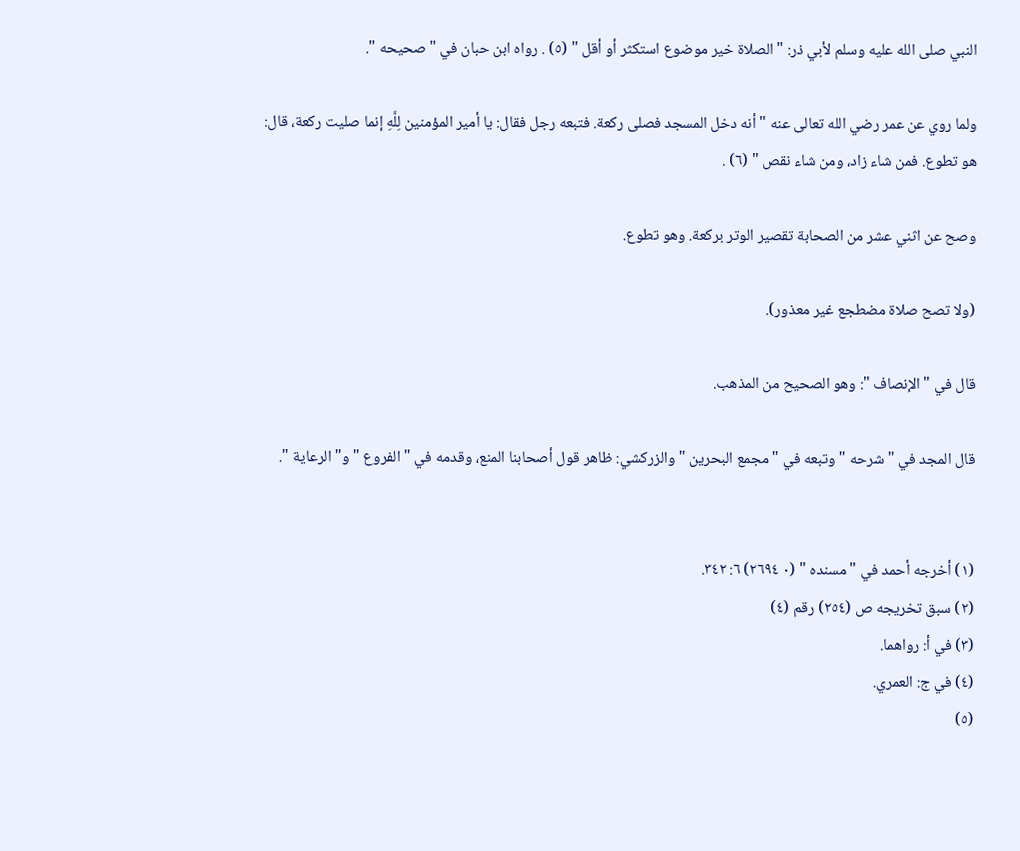النبي صلى الله عليه وسلم لأبي ذر: " الصلاة خير موضوع استكثر أو أقل " (٥) . رواه ابن حبان في "صحيحه ".

ولما روي عن عمر رضي الله تعالى عنه " أنه دخل المسجد فصلى ركعة. فتبعه رجل فقال: يا أمير المؤمنين لِلَّهِ إنما صليت ركعة، قال: هو تطوع. فمن شاء زاد، ومن شاء نقص " (٦) .

وصح عن اثني عشر من الصحابة تقصير الوتر بركعة. وهو تطوع.

(ولا تصح صلاة مضطجع غير معذور).

قال في " الإنصاف ": وهو الصحيح من المذهب.

قال المجد في " شرحه " وتبعه في " مجمع البحرين " والزركشي: ظاهر قول أصحابنا المنع، وقدمه في " الفروع " و" الرعاية ".


(١) أخرجه أحمد في " مسنده " (٠ ٢٦٩٤) ٦: ٣٤٢.
(٢) سبق تخريجه ص (٢٥٤) رقم (٤)
(٣) في أ: رواهما.
(٤) في ج: العمري.
(٥)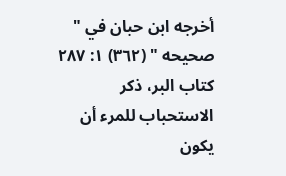أخرجه ابن حبان في " صحيحه " (٣٦٢) ١: ٢٨٧ كتاب البر، ذكر الاستحباب للمرء أن يكون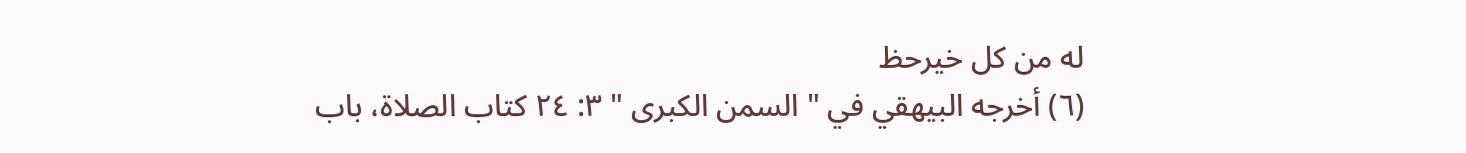له من كل خيرحظ
(٦) أخرجه البيهقي في " السمن الكبرى " ٣: ٢٤ كتاب الصلاة، باب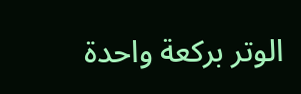الوتر بركعة واحدة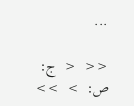...

<<  <  ج: ص:  >  >>